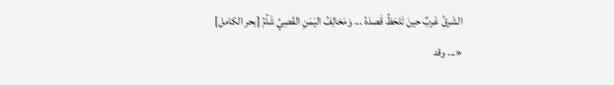الشَرقُ غَربٌ حينَ تَلحَظُ قَصدَهُ ... وَمَخالِفُ اليَمَنِ القَصِيِّ شَآمُ [بحر الكامل]
«... وقد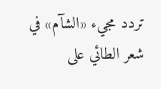تردد مجيء «الشآم» في شعر الطائي على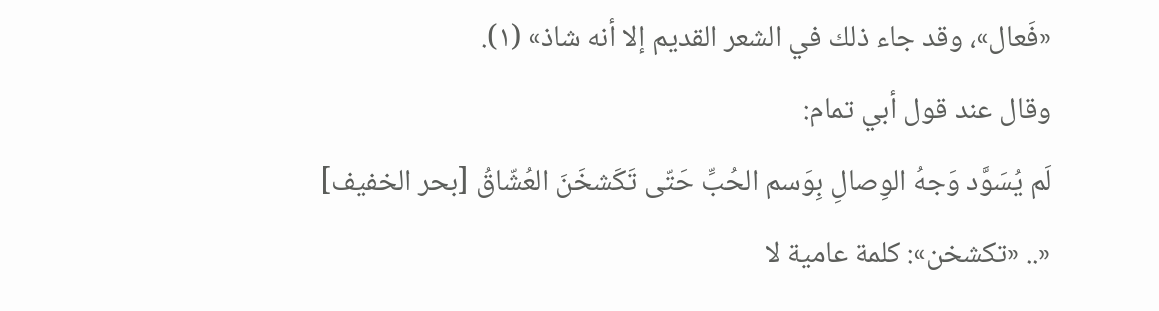«فَعال»، وقد جاء ذلك في الشعر القديم إلا أنه شاذ» (١).
وقال عند قول أبي تمام:
لَم يُسَوَّد وَجهُ الوِصالِ بِوَسم الحُبِّ حَتّى تَكَشخَنَ العُشّاقُ [بحر الخفيف]
«.. «تكشخن»: كلمة عامية لا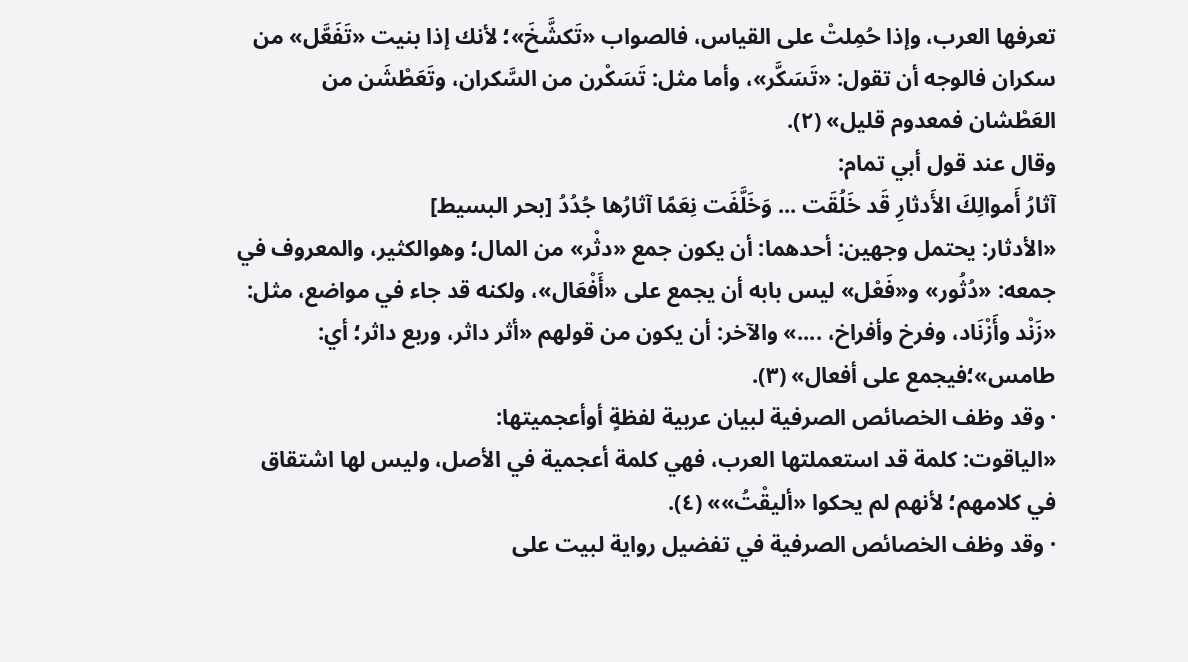تعرفها العرب، وإذا حُمِلتْ على القياس، فالصواب «تَكشَّخَ»؛ لأنك إذا بنيت «تَفَعَّل» من سكران فالوجه أن تقول: «تَسَكَّر»، وأما مثل: تَسَكْرن من السَّكران، وتَعَطْشَن من العَطْشان فمعدوم قليل» (٢).
وقال عند قول أبي تمام:
آثارُ أَموالِكَ الأَدثارِ قَد خَلُقَت ... وَخَلَّفَت نِعَمًا آثارُها جُدُدُ [بحر البسيط]
«الأدثار: يحتمل وجهين: أحدهما: أن يكون جمع «دثْر» من المال؛ وهوالكثير، والمعروف في جمعه: «دُثُور» و«فَعْل» ليس بابه أن يجمع على «أَفْعَال»، ولكنه قد جاء في مواضع، مثل: «زَنْد وأَزْنَاد، وفرخ وأفراخ، ....» والآخر: أن يكون من قولهم «أثر داثر، وربع داثر؛ أي: طامس»؛فيجمع على أفعال» (٣).
· وقد وظف الخصائص الصرفية لبيان عربية لفظةٍ أوأعجميتها:
«الياقوت: كلمة قد استعملتها العرب، فهي كلمة أعجمية في الأصل، وليس لها اشتقاق في كلامهم؛ لأنهم لم يحكوا «أليقْتُ»» (٤).
· وقد وظف الخصائص الصرفية في تفضيل رواية لبيت على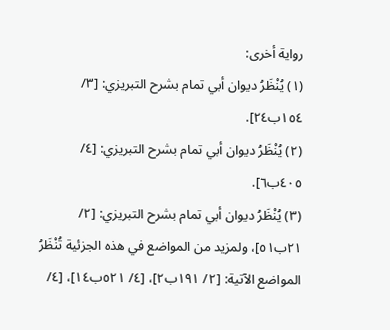رواية أخرى:
(١) يُنْظَرُ ديوان أبي تمام بشرح التبريزي: [٣/ ١٥٤ب٢٤].
(٢) يُنْظَرُ ديوان أبي تمام بشرح التبريزي: [٤/ ٤٠٥ب٦].
(٣) يُنْظَرُ ديوان أبي تمام بشرح التبريزي: [٢/ ٢١ب٥١]، ولمزيد من المواضع في هذه الجزئية تُنْظَرُ المواضع الآتية: [٢/ ١٩١ب٢]، [٤/ ٥٢١ب١٤]، [٤/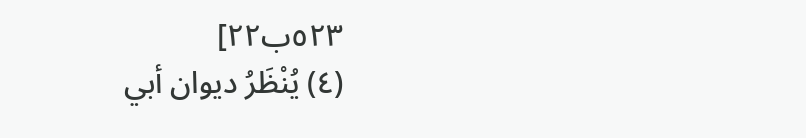٥٢٣ب٢٢]
(٤) يُنْظَرُ ديوان أبي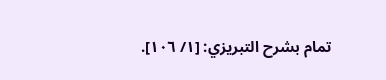تمام بشرح التبريزي: [١/ ١٠٦].